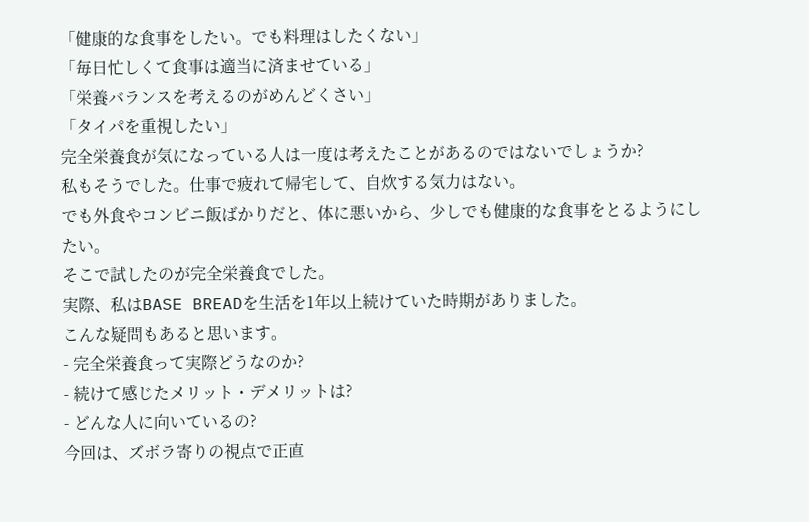「健康的な食事をしたい。でも料理はしたくない」
「毎日忙しくて食事は適当に済ませている」
「栄養バランスを考えるのがめんどくさい」
「タイパを重視したい」
完全栄養食が気になっている人は一度は考えたことがあるのではないでしょうか?
私もそうでした。仕事で疲れて帰宅して、自炊する気力はない。
でも外食やコンビニ飯ばかりだと、体に悪いから、少しでも健康的な食事をとるようにしたい。
そこで試したのが完全栄養食でした。
実際、私はBASE BREADを生活を1年以上続けていた時期がありました。
こんな疑問もあると思います。
- 完全栄養食って実際どうなのか?
- 続けて感じたメリット・デメリットは?
- どんな人に向いているの?
今回は、ズボラ寄りの視点で正直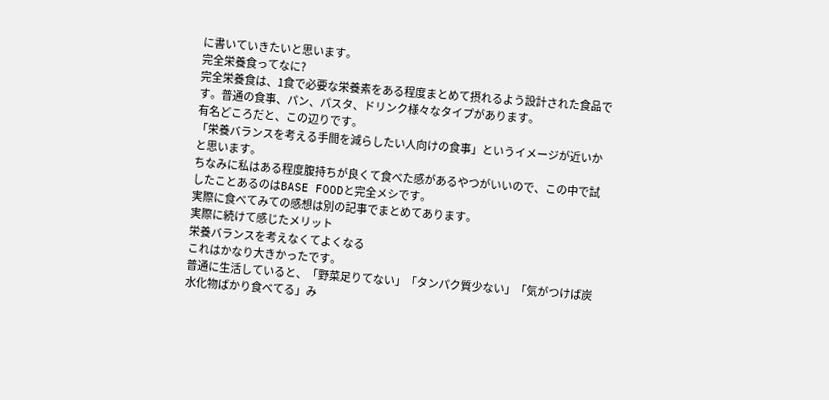に書いていきたいと思います。
完全栄養食ってなに?
完全栄養食は、1食で必要な栄養素をある程度まとめて摂れるよう設計された食品です。普通の食事、パン、パスタ、ドリンク様々なタイプがあります。
有名どころだと、この辺りです。
「栄養バランスを考える手間を減らしたい人向けの食事」というイメージが近いかと思います。
ちなみに私はある程度腹持ちが良くて食べた感があるやつがいいので、この中で試したことあるのはBASE FOODと完全メシです。
実際に食べてみての感想は別の記事でまとめてあります。
実際に続けて感じたメリット
栄養バランスを考えなくてよくなる
これはかなり大きかったです。
普通に生活していると、「野菜足りてない」「タンパク質少ない」「気がつけば炭水化物ばかり食べてる」み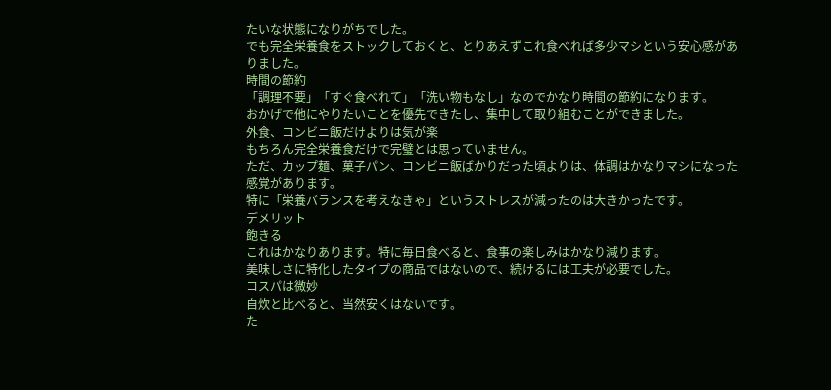たいな状態になりがちでした。
でも完全栄養食をストックしておくと、とりあえずこれ食べれば多少マシという安心感がありました。
時間の節約
「調理不要」「すぐ食べれて」「洗い物もなし」なのでかなり時間の節約になります。
おかげで他にやりたいことを優先できたし、集中して取り組むことができました。
外食、コンビニ飯だけよりは気が楽
もちろん完全栄養食だけで完璧とは思っていません。
ただ、カップ麺、菓子パン、コンビニ飯ばかりだった頃よりは、体調はかなりマシになった感覚があります。
特に「栄養バランスを考えなきゃ」というストレスが減ったのは大きかったです。
デメリット
飽きる
これはかなりあります。特に毎日食べると、食事の楽しみはかなり減ります。
美味しさに特化したタイプの商品ではないので、続けるには工夫が必要でした。
コスパは微妙
自炊と比べると、当然安くはないです。
た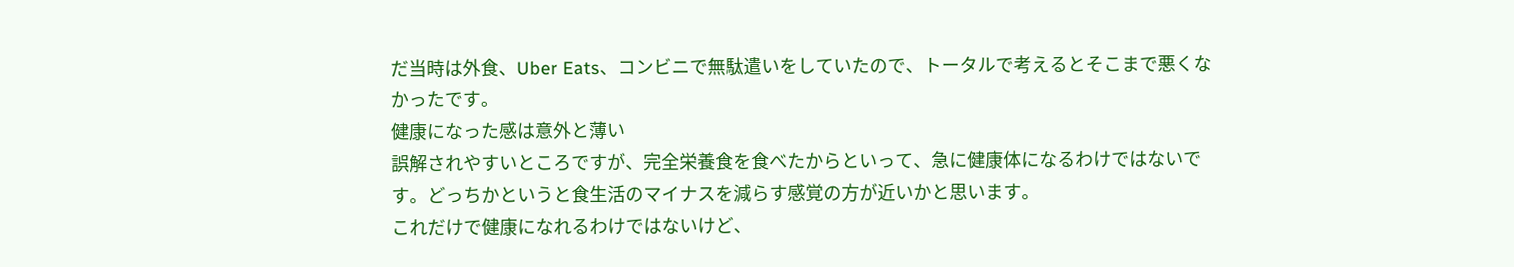だ当時は外食、Uber Eats、コンビニで無駄遣いをしていたので、トータルで考えるとそこまで悪くなかったです。
健康になった感は意外と薄い
誤解されやすいところですが、完全栄養食を食べたからといって、急に健康体になるわけではないです。どっちかというと食生活のマイナスを減らす感覚の方が近いかと思います。
これだけで健康になれるわけではないけど、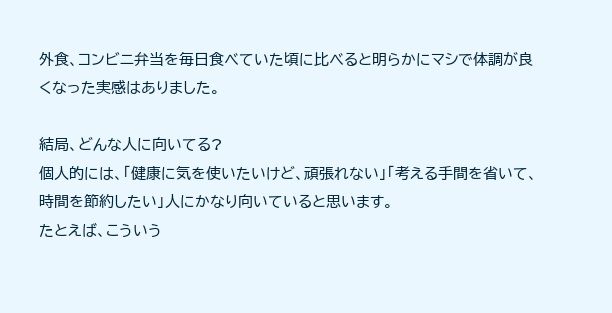外食、コンビニ弁当を毎日食べていた頃に比べると明らかにマシで体調が良くなった実感はありました。

結局、どんな人に向いてる?
個人的には、「健康に気を使いたいけど、頑張れない」「考える手間を省いて、時間を節約したい」人にかなり向いていると思います。
たとえば、こういう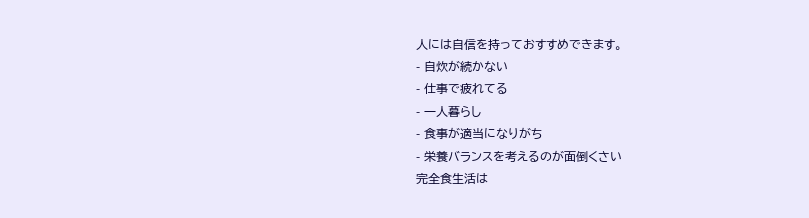人には自信を持っておすすめできます。
- 自炊が続かない
- 仕事で疲れてる
- 一人暮らし
- 食事が適当になりがち
- 栄養バランスを考えるのが面倒くさい
完全食生活は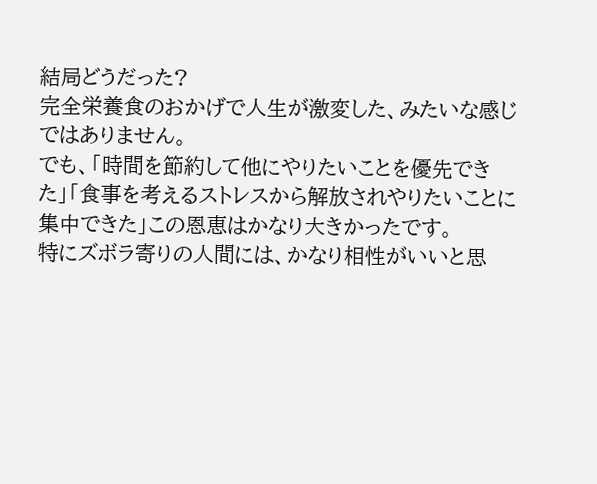結局どうだった?
完全栄養食のおかげで人生が激変した、みたいな感じではありません。
でも、「時間を節約して他にやりたいことを優先できた」「食事を考えるストレスから解放されやりたいことに集中できた」この恩恵はかなり大きかったです。
特にズボラ寄りの人間には、かなり相性がいいと思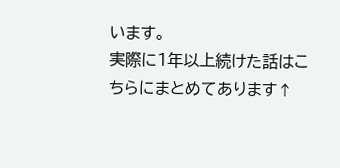います。
実際に1年以上続けた話はこちらにまとめてあります↑